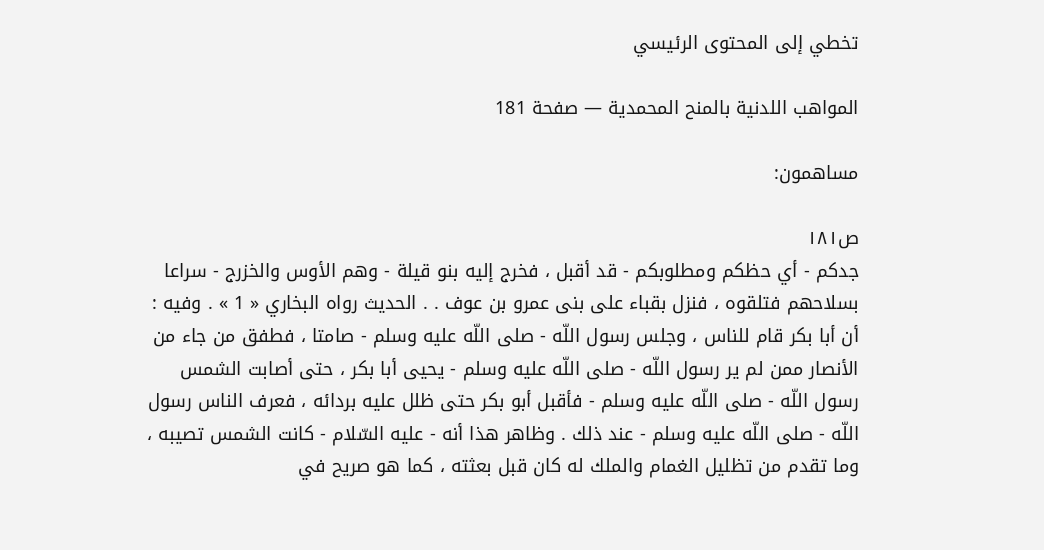تخطي إلى المحتوى الرئيسي

المواهب اللدنية بالمنح المحمدية — صفحة 181

مساهمون:

ص١٨١
جدكم - أي حظكم ومطلوبكم - قد أقبل ، فخرج إليه بنو قيلة - وهم الأوس والخزرج - سراعا بسلاحهم فتلقوه ، فنزل بقباء على بنى عمرو بن عوف . . الحديث رواه البخاري « 1 » . وفيه : أن أبا بكر قام للناس ، وجلس رسول اللّه - صلى اللّه عليه وسلم - صامتا ، فطفق من جاء من الأنصار ممن لم ير رسول اللّه - صلى اللّه عليه وسلم - يحيى أبا بكر ، حتى أصابت الشمس رسول اللّه - صلى اللّه عليه وسلم - فأقبل أبو بكر حتى ظلل عليه بردائه ، فعرف الناس رسول اللّه - صلى اللّه عليه وسلم - عند ذلك . وظاهر هذا أنه - عليه السّلام - كانت الشمس تصيبه ، وما تقدم من تظليل الغمام والملك له كان قبل بعثته ، كما هو صريح في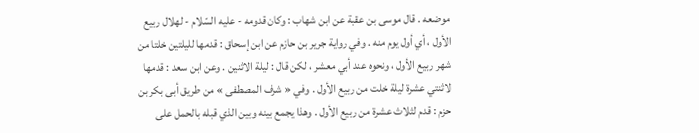موضعه . قال موسى بن عقبة عن ابن شهاب : وكان قدومه - عليه السّلام - لهلال ربيع الأول ، أي أول يوم منه . وفي رواية جرير بن حازم عن ابن إسحاق : قدمها لليلتين خلتا من شهر ربيع الأول ، ونحوه عند أبي معشر ، لكن قال : ليلة الاثنين . وعن ابن سعد : قدمها لاثنتي عشرة ليلة خلت من ربيع الأول . وفي « شرف المصطفى » من طريق أبى بكر بن حزم : قدم لثلاث عشرة من ربيع الأول . وهذا يجمع بينه وبين الذي قبله بالحمل على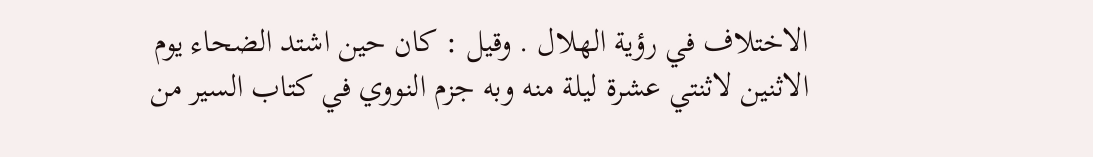الاختلاف في رؤية الهلال . وقيل : كان حين اشتد الضحاء يوم الاثنين لاثنتي عشرة ليلة منه وبه جزم النووي في كتاب السير من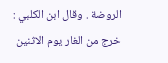الروضة . وقال ابن الكلبي : خرج من الغار يوم الاثنين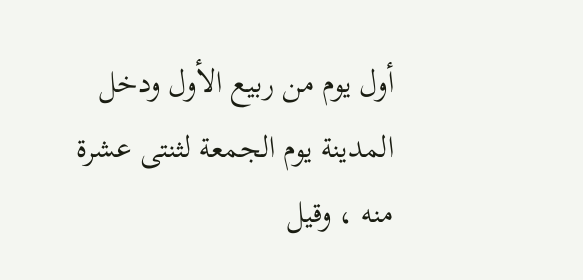أول يوم من ربيع الأول ودخل المدينة يوم الجمعة لثنتى عشرة منه ، وقيل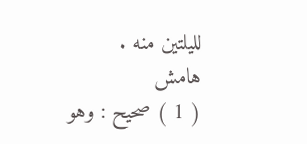لليلتين منه .
هامش
( 1 ) صحيح : وهو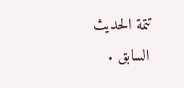تتمة الحديث السابق .